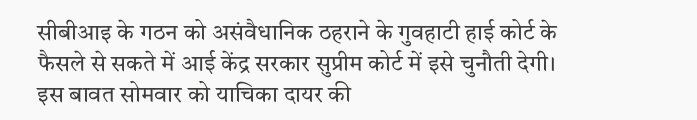सीबीआइ के गठन को असंवैधानिक ठहराने के गुवहाटी हाई कोर्ट के फैसले से सकते में आई केंद्र सरकार सुप्रीम कोर्ट में इसे चुनौती देगी। इस बावत सोमवार को याचिका दायर की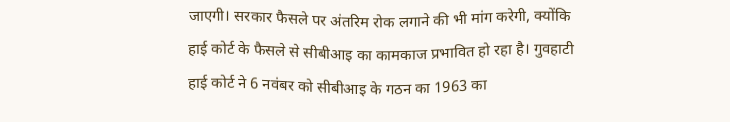जाएगी। सरकार फैसले पर अंतरिम रोक लगाने की भी मांग करेगी, क्योंकि हाई कोर्ट के फैसले से सीबीआइ का कामकाज प्रभावित हो रहा है। गुवहाटी हाई कोर्ट ने 6 नवंबर को सीबीआइ के गठन का 1963 का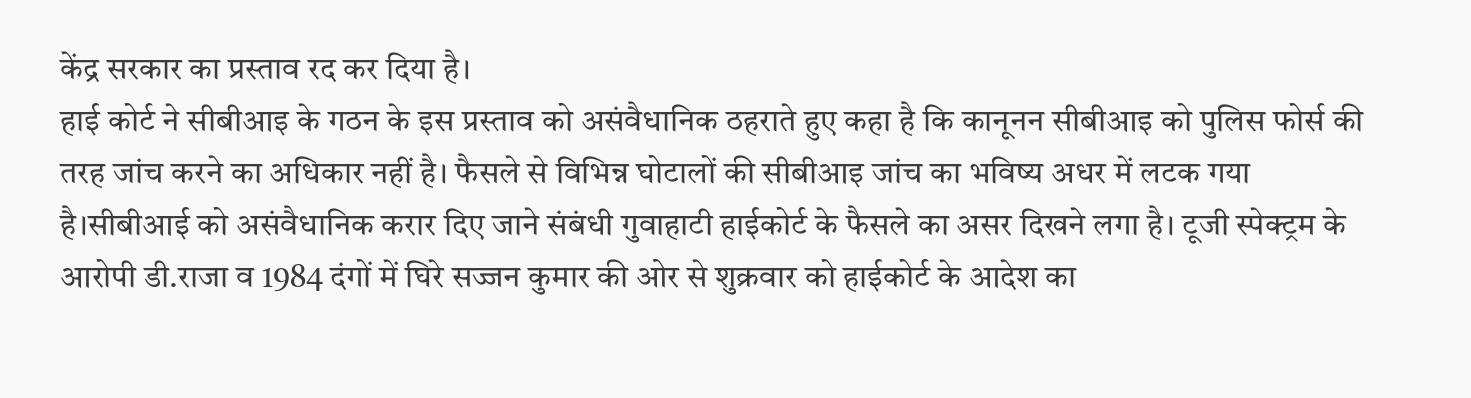केंद्र सरकार का प्रस्ताव रद कर दिया है।
हाई कोर्ट ने सीबीआइ के गठन के इस प्रस्ताव को असंवैधानिक ठहराते हुए कहा है कि कानूनन सीबीआइ को पुलिस फोर्स की तरह जांच करने का अधिकार नहीं है। फैसले से विभिन्न घोटालों की सीबीआइ जांच का भविष्य अधर में लटक गया है।सीबीआई को असंवैधानिक करार दिए जाने संबंधी गुवाहाटी हाईकोर्ट के फैसले का असर दिखने लगा है। टूजी स्पेक्ट्रम के आरोपी डी.राजा व 1984 दंगों में घिरे सज्जन कुमार की ओर से शुक्रवार को हाईकोर्ट के आदेश का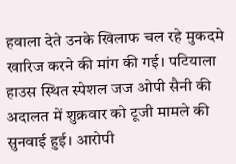हवाला देते उनके खिलाफ चल रहे मुकदमे खारिज करने की मांग की गई। पटियाला हाउस स्थित स्पेशल जज ओपी सैनी की अदालत में शुक्रवार को टूजी मामले की सुनवाई हुई। आरोपी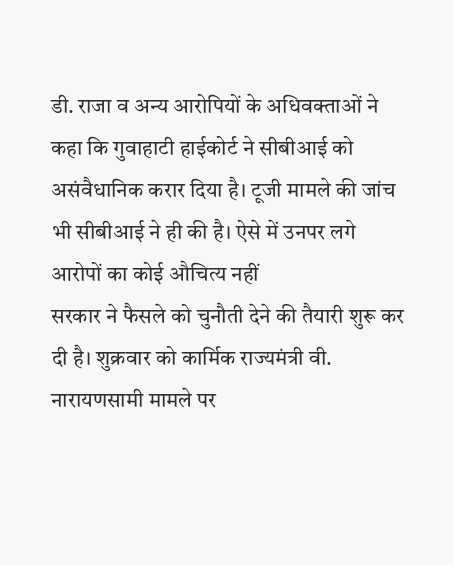डी. राजा व अन्य आरोपियों के अधिवक्ताओं ने कहा कि गुवाहाटी हाईकोर्ट ने सीबीआई को असंवैधानिक करार दिया है। टूजी मामले की जांच भी सीबीआई ने ही की है। ऐसे में उनपर लगे आरोपों का कोई औचित्य नहीं
सरकार ने फैसले को चुनौती देने की तैयारी शुरू कर दी है। शुक्रवार को कार्मिक राज्यमंत्री वी. नारायणसामी मामले पर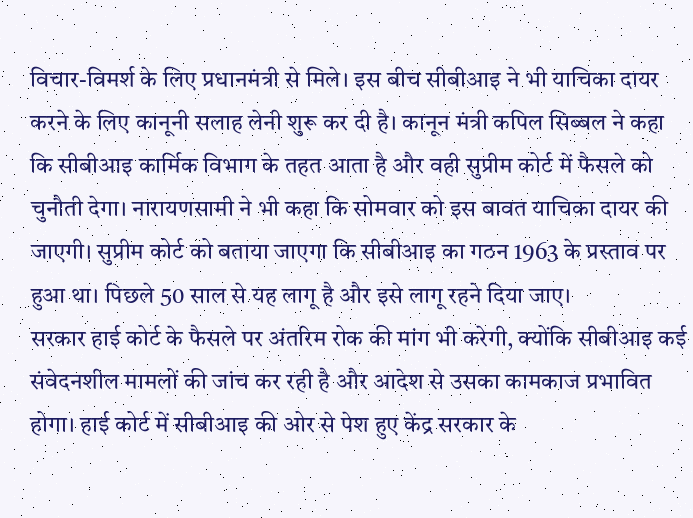विचार-विमर्श के लिए प्रधानमंत्री से मिले। इस बीच सीबीआइ ने भी याचिका दायर करने के लिए कानूनी सलाह लेनी शुरू कर दी है। कानून मंत्री कपिल सिब्बल ने कहा कि सीबीआइ कार्मिक विभाग के तहत आता है और वही सुप्रीम कोर्ट में फैसले को चुनौती देगा। नारायणसामी ने भी कहा कि सोमवार को इस बावत याचिका दायर की जाएगी। सुप्रीम कोर्ट को बताया जाएगा कि सीबीआइ का गठन 1963 के प्रस्ताव पर हुआ था। पिछले 50 साल से यह लागू है और इसे लागू रहने दिया जाए।
सरकार हाई कोर्ट के फैसले पर अंतरिम रोक की मांग भी करेगी, क्योंकि सीबीआइ कई संवेदनशील मामलों की जांच कर रही है और आदेश से उसका कामकाज प्रभावित होगा। हाई कोर्ट में सीबीआइ की ओर से पेश हुए केंद्र सरकार के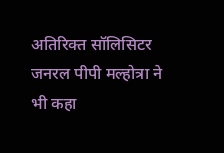अतिरिक्त सॉलिसिटर जनरल पीपी मल्होत्रा ने भी कहा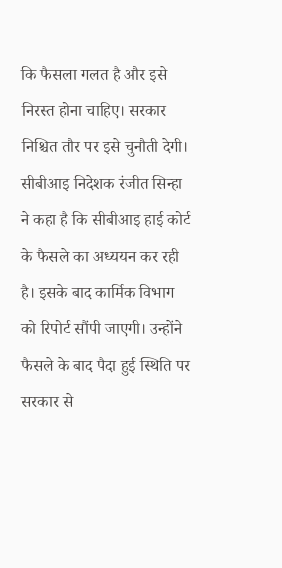कि फैसला गलत है और इसे निरस्त होना चाहिए। सरकार निश्चित तौर पर इसे चुनौती देगी। सीबीआइ निदेशक रंजीत सिन्हा ने कहा है कि सीबीआइ हाई कोर्ट के फैसले का अध्ययन कर रही है। इसके बाद कार्मिक विभाग को रिपोर्ट सौंपी जाएगी। उन्होंने फैसले के बाद पैदा हुई स्थिति पर सरकार से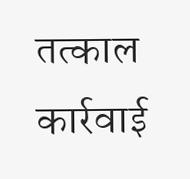तत्काल कार्रवाई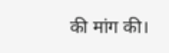की मांग की।